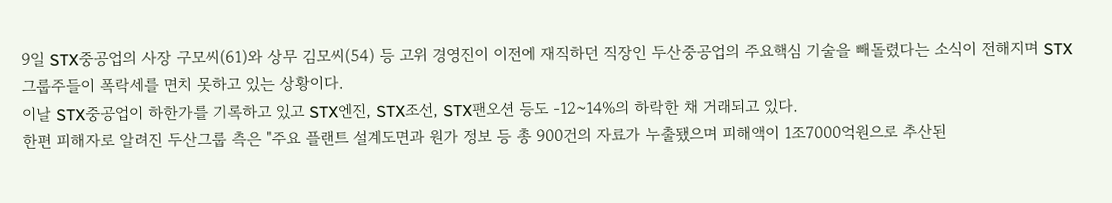9일 STX중공업의 사장 구모씨(61)와 상무 김모씨(54) 등 고위 경영진이 이전에 재직하던 직장인 두산중공업의 주요핵심 기술을 빼돌렸다는 소식이 전해지며 STX그룹주들이 폭락세를 면치 못하고 있는 상황이다.
이날 STX중공업이 하한가를 기록하고 있고 STX엔진, STX조선, STX팬오션 등도 -12~14%의 하락한 채 거래되고 있다.
한편 피해자로 알려진 두산그룹 측은 "주요 플랜트 설계도면과 원가 정보 등 총 900건의 자료가 누출됐으며 피해액이 1조7000억원으로 추산된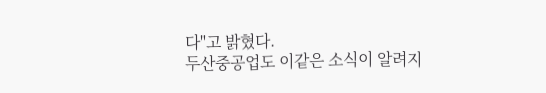다"고 밝혔다.
두산중공업도 이같은 소식이 알려지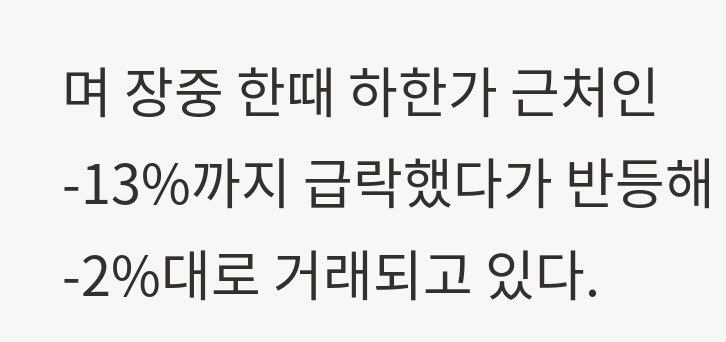며 장중 한때 하한가 근처인 -13%까지 급락했다가 반등해 -2%대로 거래되고 있다.